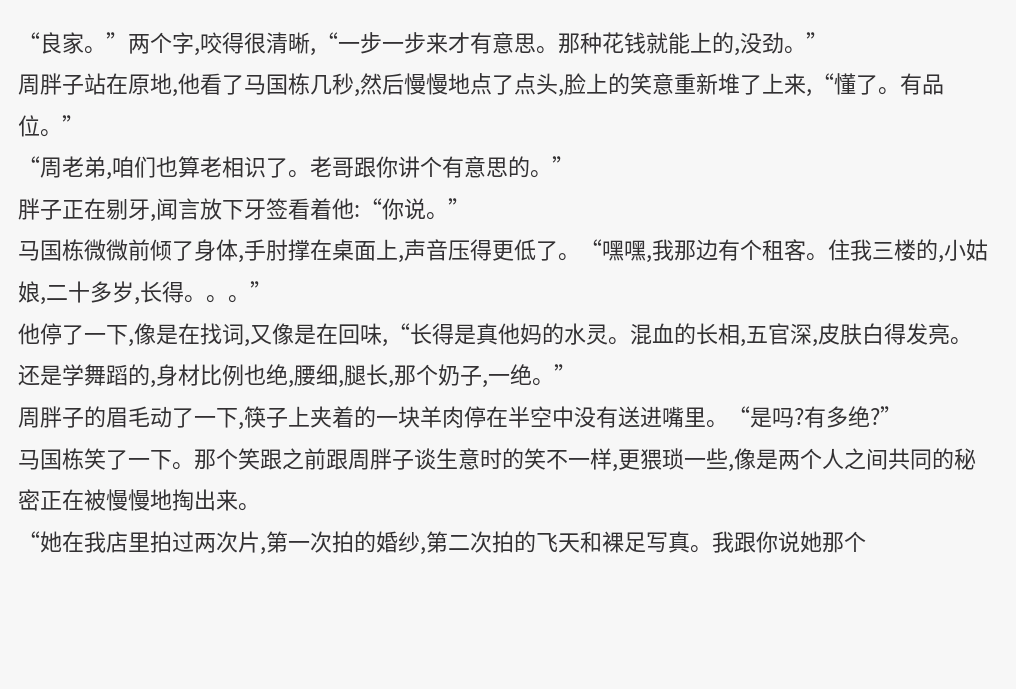“良家。”两个字,咬得很清晰,“一步一步来才有意思。那种花钱就能上的,没劲。”
周胖子站在原地,他看了马国栋几秒,然后慢慢地点了点头,脸上的笑意重新堆了上来,“懂了。有品位。”
“周老弟,咱们也算老相识了。老哥跟你讲个有意思的。”
胖子正在剔牙,闻言放下牙签看着他:“你说。”
马国栋微微前倾了身体,手肘撑在桌面上,声音压得更低了。“嘿嘿,我那边有个租客。住我三楼的,小姑娘,二十多岁,长得。。。”
他停了一下,像是在找词,又像是在回味,“长得是真他妈的水灵。混血的长相,五官深,皮肤白得发亮。还是学舞蹈的,身材比例也绝,腰细,腿长,那个奶子,一绝。”
周胖子的眉毛动了一下,筷子上夹着的一块羊肉停在半空中没有送进嘴里。“是吗?有多绝?”
马国栋笑了一下。那个笑跟之前跟周胖子谈生意时的笑不一样,更猥琐一些,像是两个人之间共同的秘密正在被慢慢地掏出来。
“她在我店里拍过两次片,第一次拍的婚纱,第二次拍的飞天和裸足写真。我跟你说她那个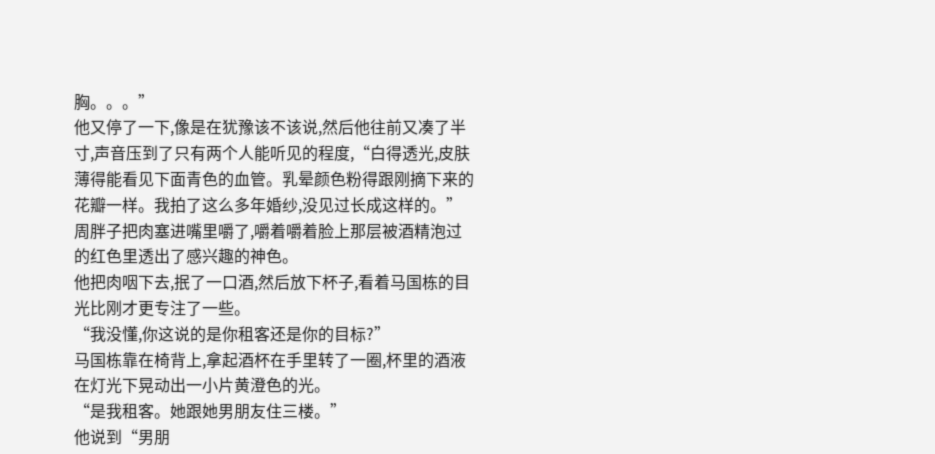胸。。。”
他又停了一下,像是在犹豫该不该说,然后他往前又凑了半寸,声音压到了只有两个人能听见的程度,“白得透光,皮肤薄得能看见下面青色的血管。乳晕颜色粉得跟刚摘下来的花瓣一样。我拍了这么多年婚纱,没见过长成这样的。”
周胖子把肉塞进嘴里嚼了,嚼着嚼着脸上那层被酒精泡过的红色里透出了感兴趣的神色。
他把肉咽下去,抿了一口酒,然后放下杯子,看着马国栋的目光比刚才更专注了一些。
“我没懂,你这说的是你租客还是你的目标?”
马国栋靠在椅背上,拿起酒杯在手里转了一圈,杯里的酒液在灯光下晃动出一小片黄澄色的光。
“是我租客。她跟她男朋友住三楼。”
他说到“男朋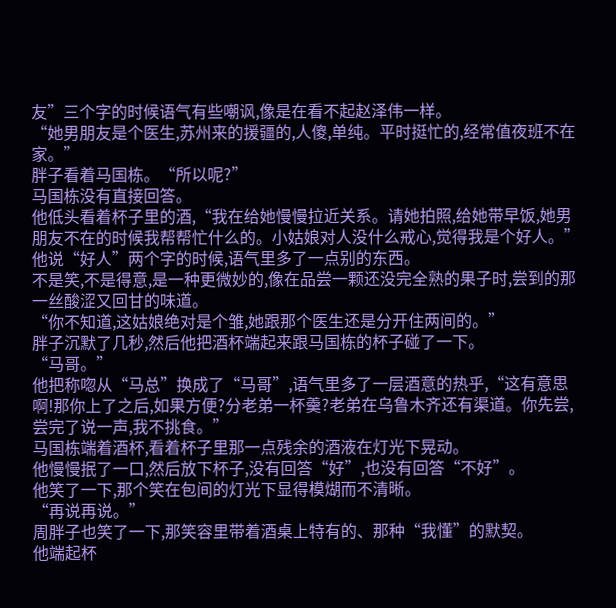友”三个字的时候语气有些嘲讽,像是在看不起赵泽伟一样。
“她男朋友是个医生,苏州来的援疆的,人傻,单纯。平时挺忙的,经常值夜班不在家。”
胖子看着马国栋。“所以呢?”
马国栋没有直接回答。
他低头看着杯子里的酒,“我在给她慢慢拉近关系。请她拍照,给她带早饭,她男朋友不在的时候我帮帮忙什么的。小姑娘对人没什么戒心,觉得我是个好人。”
他说“好人”两个字的时候,语气里多了一点别的东西。
不是笑,不是得意,是一种更微妙的,像在品尝一颗还没完全熟的果子时,尝到的那一丝酸涩又回甘的味道。
“你不知道,这姑娘绝对是个雏,她跟那个医生还是分开住两间的。”
胖子沉默了几秒,然后他把酒杯端起来跟马国栋的杯子碰了一下。
“马哥。”
他把称唿从“马总”换成了“马哥”,语气里多了一层酒意的热乎,“这有意思啊!那你上了之后,如果方便?分老弟一杯羹?老弟在乌鲁木齐还有渠道。你先尝,尝完了说一声,我不挑食。”
马国栋端着酒杯,看着杯子里那一点残余的酒液在灯光下晃动。
他慢慢抿了一口,然后放下杯子,没有回答“好”,也没有回答“不好”。
他笑了一下,那个笑在包间的灯光下显得模煳而不清晰。
“再说再说。”
周胖子也笑了一下,那笑容里带着酒桌上特有的、那种“我懂”的默契。
他端起杯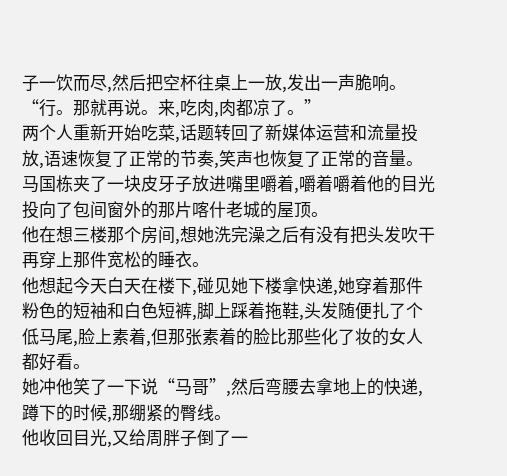子一饮而尽,然后把空杯往桌上一放,发出一声脆响。“行。那就再说。来,吃肉,肉都凉了。”
两个人重新开始吃菜,话题转回了新媒体运营和流量投放,语速恢复了正常的节奏,笑声也恢复了正常的音量。
马国栋夹了一块皮牙子放进嘴里嚼着,嚼着嚼着他的目光投向了包间窗外的那片喀什老城的屋顶。
他在想三楼那个房间,想她洗完澡之后有没有把头发吹干再穿上那件宽松的睡衣。
他想起今天白天在楼下,碰见她下楼拿快递,她穿着那件粉色的短袖和白色短裤,脚上踩着拖鞋,头发随便扎了个低马尾,脸上素着,但那张素着的脸比那些化了妆的女人都好看。
她冲他笑了一下说“马哥”,然后弯腰去拿地上的快递,蹲下的时候,那绷紧的臀线。
他收回目光,又给周胖子倒了一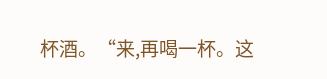杯酒。“来,再喝一杯。这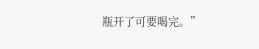瓶开了可要喝完。”